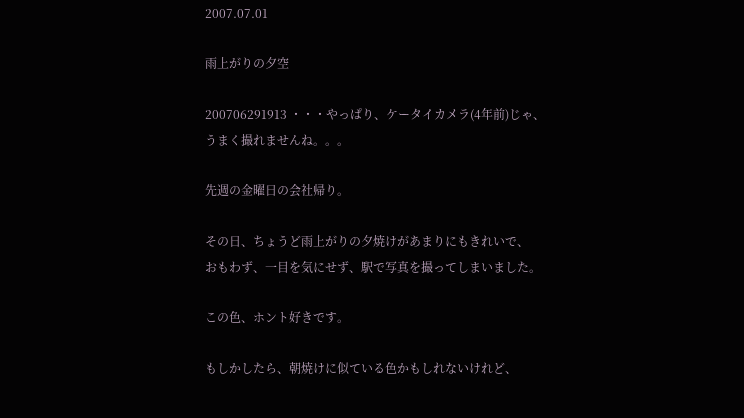2007.07.01

雨上がりの夕空

200706291913 ・・・やっぱり、ケータイカメラ(4年前)じゃ、
うまく撮れませんね。。。

先週の金曜日の会社帰り。

その日、ちょうど雨上がりの夕焼けがあまりにもきれいで、
おもわず、一目を気にせず、駅で写真を撮ってしまいました。

この色、ホント好きです。

もしかしたら、朝焼けに似ている色かもしれないけれど、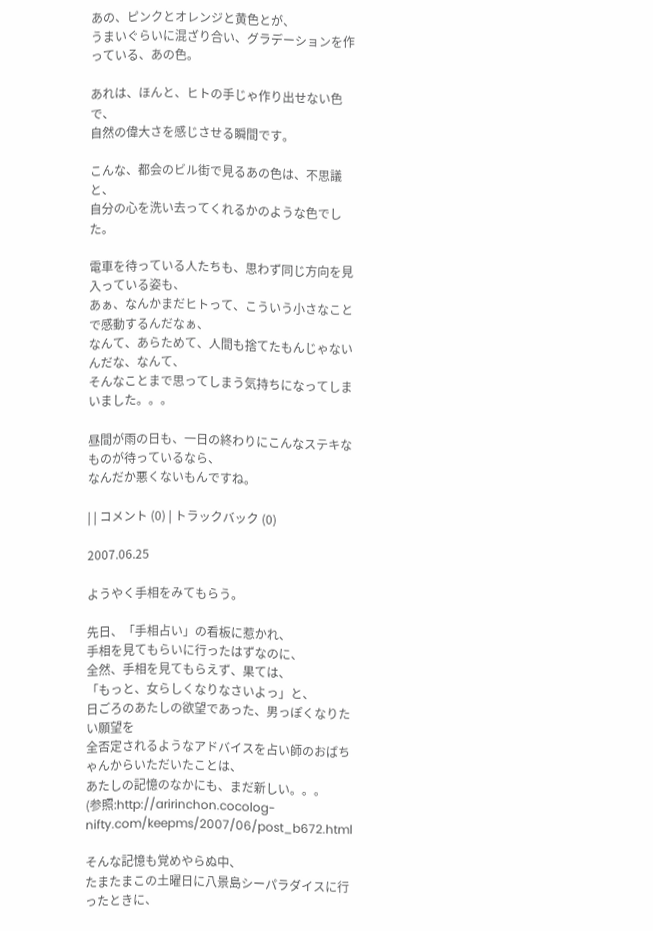あの、ピンクとオレンジと黄色とが、
うまいぐらいに混ざり合い、グラデーションを作っている、あの色。

あれは、ほんと、ヒトの手じゃ作り出せない色で、
自然の偉大さを感じさせる瞬間です。

こんな、都会のビル街で見るあの色は、不思議と、
自分の心を洗い去ってくれるかのような色でした。

電車を待っている人たちも、思わず同じ方向を見入っている姿も、
あぁ、なんかまだヒトって、こういう小さなことで感動するんだなぁ、
なんて、あらためて、人間も捨てたもんじゃないんだな、なんて、
そんなことまで思ってしまう気持ちになってしまいました。。。

昼間が雨の日も、一日の終わりにこんなステキなものが待っているなら、
なんだか悪くないもんですね。

| | コメント (0) | トラックバック (0)

2007.06.25

ようやく手相をみてもらう。

先日、「手相占い」の看板に惹かれ、
手相を見てもらいに行ったはずなのに、
全然、手相を見てもらえず、果ては、
「もっと、女らしくなりなさいよっ」と、
日ごろのあたしの欲望であった、男っぽくなりたい願望を
全否定されるようなアドバイスを占い師のおばちゃんからいただいたことは、
あたしの記憶のなかにも、まだ新しい。。。
(参照:http://aririnchon.cocolog-nifty.com/keepms/2007/06/post_b672.html

そんな記憶も覚めやらぬ中、
たまたまこの土曜日に八景島シーパラダイスに行ったときに、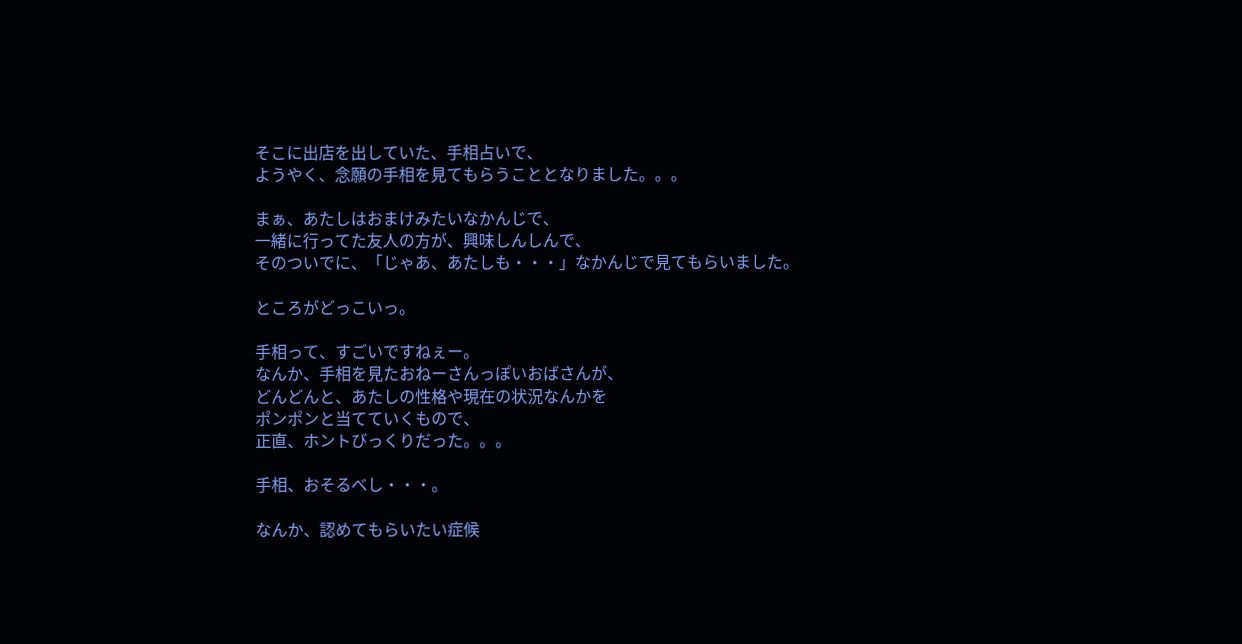そこに出店を出していた、手相占いで、
ようやく、念願の手相を見てもらうこととなりました。。。

まぁ、あたしはおまけみたいなかんじで、
一緒に行ってた友人の方が、興味しんしんで、
そのついでに、「じゃあ、あたしも・・・」なかんじで見てもらいました。

ところがどっこいっ。

手相って、すごいですねぇー。
なんか、手相を見たおねーさんっぽいおばさんが、
どんどんと、あたしの性格や現在の状況なんかを
ポンポンと当てていくもので、
正直、ホントびっくりだった。。。

手相、おそるべし・・・。

なんか、認めてもらいたい症候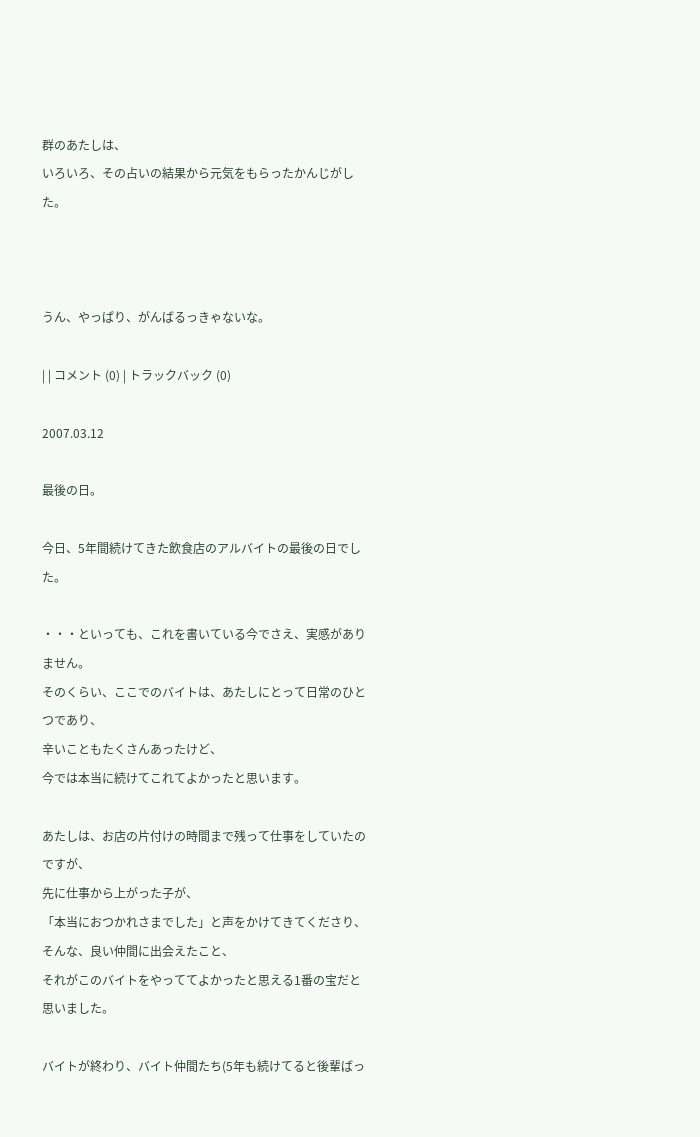群のあたしは、
いろいろ、その占いの結果から元気をもらったかんじがした。



うん、やっぱり、がんばるっきゃないな。

| | コメント (0) | トラックバック (0)

2007.03.12

最後の日。

今日、5年間続けてきた飲食店のアルバイトの最後の日でした。

・・・といっても、これを書いている今でさえ、実感がありません。
そのくらい、ここでのバイトは、あたしにとって日常のひとつであり、
辛いこともたくさんあったけど、
今では本当に続けてこれてよかったと思います。

あたしは、お店の片付けの時間まで残って仕事をしていたのですが、
先に仕事から上がった子が、
「本当におつかれさまでした」と声をかけてきてくださり、
そんな、良い仲間に出会えたこと、
それがこのバイトをやっててよかったと思える1番の宝だと思いました。

バイトが終わり、バイト仲間たち(5年も続けてると後輩ばっ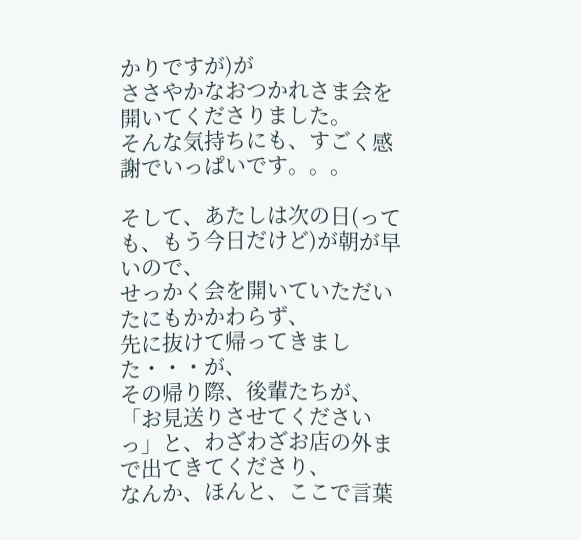かりですが)が
ささやかなおつかれさま会を開いてくださりました。
そんな気持ちにも、すごく感謝でいっぱいです。。。

そして、あたしは次の日(っても、もう今日だけど)が朝が早いので、
せっかく会を開いていただいたにもかかわらず、
先に抜けて帰ってきました・・・が、
その帰り際、後輩たちが、
「お見送りさせてくださいっ」と、わざわざお店の外まで出てきてくださり、
なんか、ほんと、ここで言葉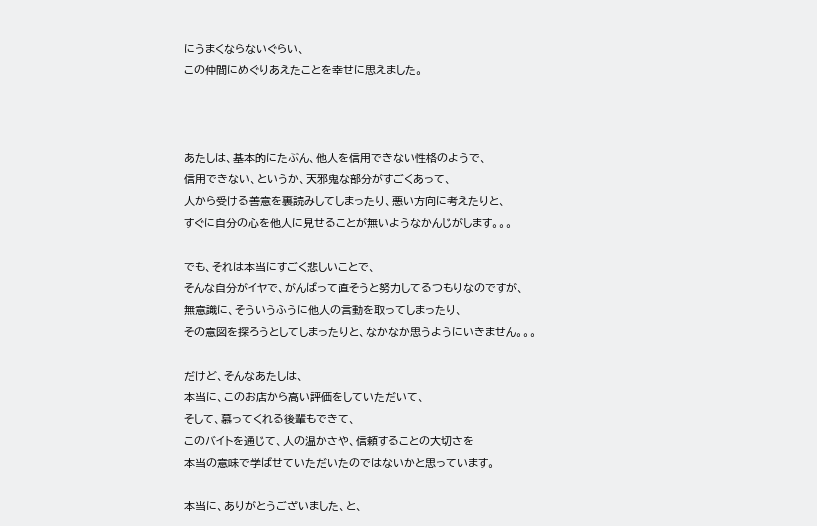にうまくならないぐらい、
この仲間にめぐりあえたことを幸せに思えました。



あたしは、基本的にたぶん、他人を信用できない性格のようで、
信用できない、というか、天邪鬼な部分がすごくあって、
人から受ける善意を裏読みしてしまったり、悪い方向に考えたりと、
すぐに自分の心を他人に見せることが無いようなかんじがします。。。

でも、それは本当にすごく悲しいことで、
そんな自分がイヤで、がんばって直そうと努力してるつもりなのですが、
無意識に、そういうふうに他人の言動を取ってしまったり、
その意図を探ろうとしてしまったりと、なかなか思うようにいきません。。。

だけど、そんなあたしは、
本当に、このお店から高い評価をしていただいて、
そして、慕ってくれる後輩もできて、
このバイトを通じて、人の温かさや、信頼することの大切さを
本当の意味で学ばせていただいたのではないかと思っています。

本当に、ありがとうございました、と、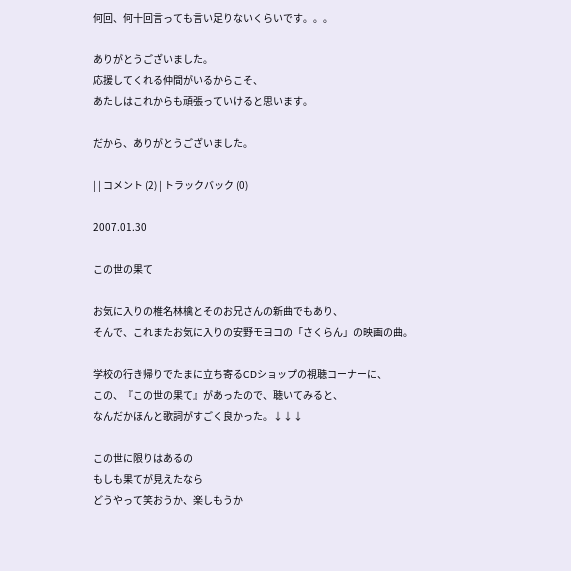何回、何十回言っても言い足りないくらいです。。。

ありがとうございました。
応援してくれる仲間がいるからこそ、
あたしはこれからも頑張っていけると思います。

だから、ありがとうございました。

| | コメント (2) | トラックバック (0)

2007.01.30

この世の果て

お気に入りの椎名林檎とそのお兄さんの新曲でもあり、
そんで、これまたお気に入りの安野モヨコの「さくらん」の映画の曲。

学校の行き帰りでたまに立ち寄るCDショップの視聴コーナーに、
この、『この世の果て』があったので、聴いてみると、
なんだかほんと歌詞がすごく良かった。↓↓↓

この世に限りはあるの
もしも果てが見えたなら
どうやって笑おうか、楽しもうか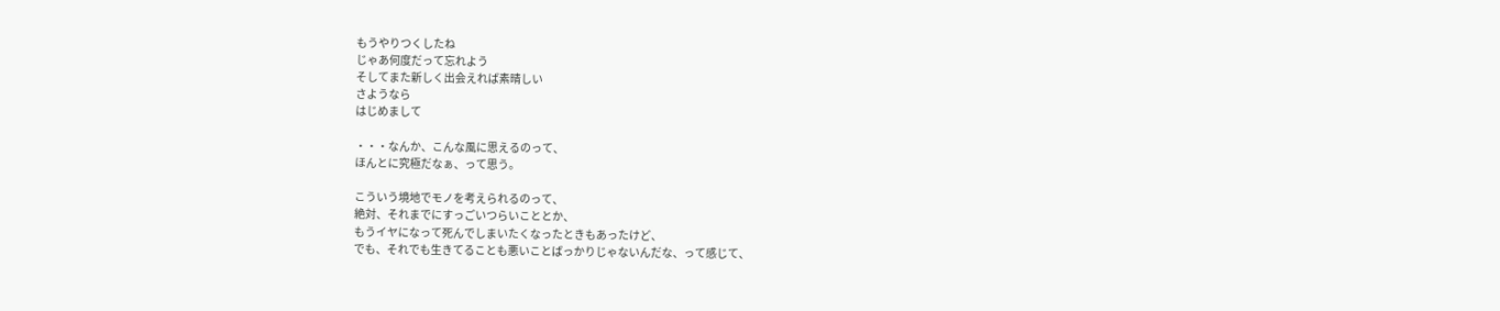もうやりつくしたね
じゃあ何度だって忘れよう
そしてまた新しく出会えれば素晴しい
さようなら
はじめまして

・・・なんか、こんな風に思えるのって、
ほんとに究極だなぁ、って思う。

こういう境地でモノを考えられるのって、
絶対、それまでにすっごいつらいこととか、
もうイヤになって死んでしまいたくなったときもあったけど、
でも、それでも生きてることも悪いことばっかりじゃないんだな、って感じて、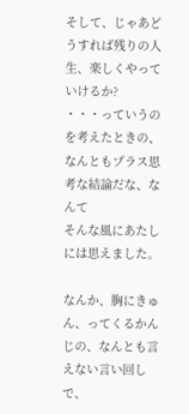そして、じゃあどうすれば残りの人生、楽しくやっていけるか?
・・・っていうのを考えたときの、なんともプラス思考な結論だな、なんて
そんな風にあたしには思えました。

なんか、胸にきゅん、ってくるかんじの、なんとも言えない言い回しで、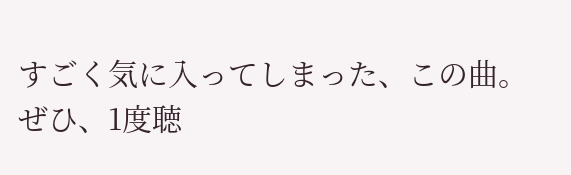すごく気に入ってしまった、この曲。
ぜひ、1度聴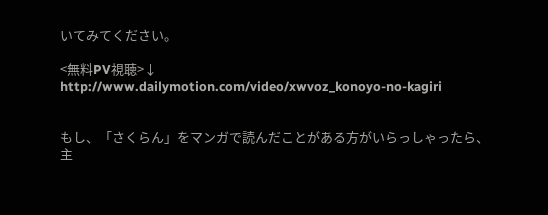いてみてください。

<無料PV視聴>↓
http://www.dailymotion.com/video/xwvoz_konoyo-no-kagiri


もし、「さくらん」をマンガで読んだことがある方がいらっしゃったら、
主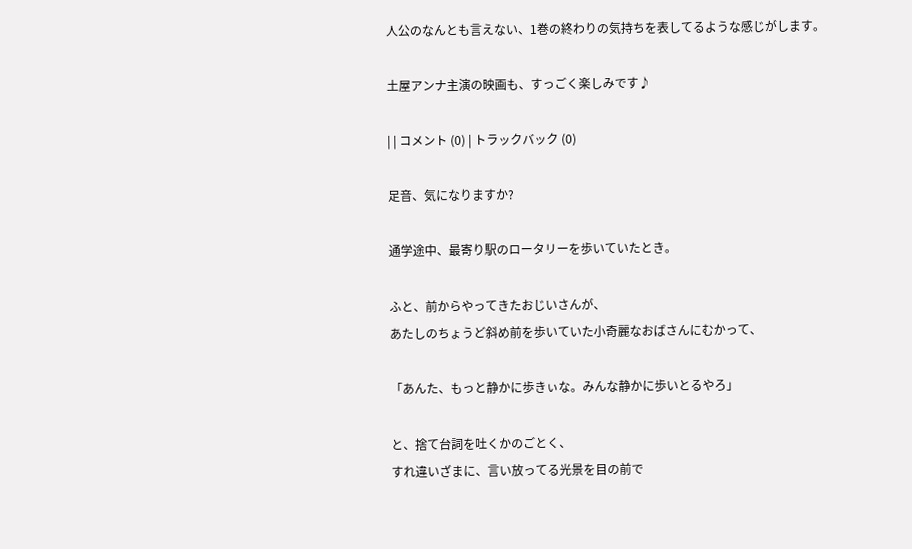人公のなんとも言えない、1巻の終わりの気持ちを表してるような感じがします。

土屋アンナ主演の映画も、すっごく楽しみです♪

| | コメント (0) | トラックバック (0)

足音、気になりますか?

通学途中、最寄り駅のロータリーを歩いていたとき。

ふと、前からやってきたおじいさんが、
あたしのちょうど斜め前を歩いていた小奇麗なおばさんにむかって、

「あんた、もっと静かに歩きぃな。みんな静かに歩いとるやろ」

と、捨て台詞を吐くかのごとく、
すれ違いざまに、言い放ってる光景を目の前で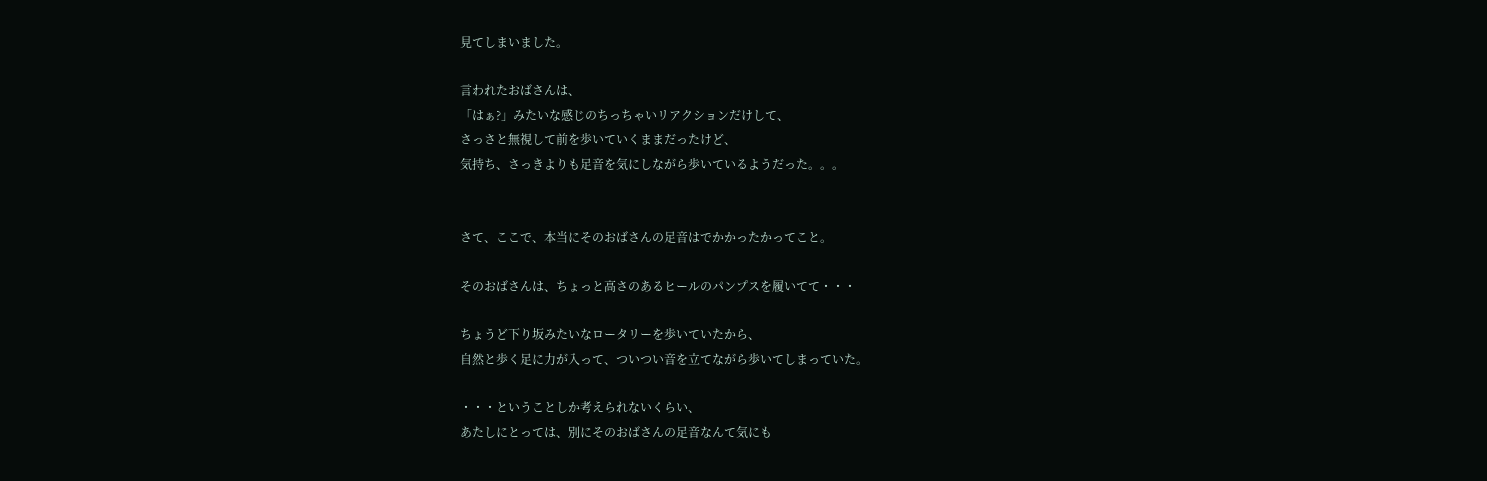見てしまいました。

言われたおばさんは、
「はぁ?」みたいな感じのちっちゃいリアクションだけして、
さっさと無視して前を歩いていくままだったけど、
気持ち、さっきよりも足音を気にしながら歩いているようだった。。。


さて、ここで、本当にそのおばさんの足音はでかかったかってこと。

そのおばさんは、ちょっと高さのあるヒールのパンプスを履いてて・・・

ちょうど下り坂みたいなロータリーを歩いていたから、
自然と歩く足に力が入って、ついつい音を立てながら歩いてしまっていた。

・・・ということしか考えられないくらい、
あたしにとっては、別にそのおばさんの足音なんて気にも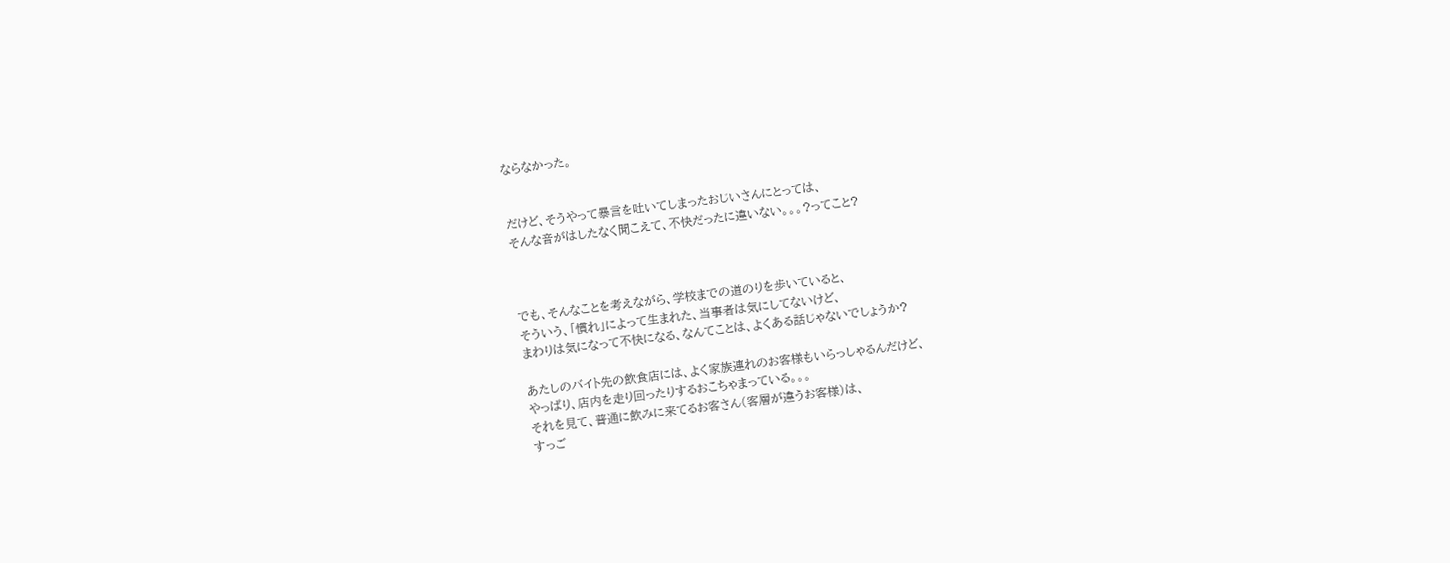ならなかった。


だけど、そうやって暴言を吐いてしまったおじいさんにとっては、
そんな音がはしたなく聞こえて、不快だったに違いない。。。?ってこと?



でも、そんなことを考えながら、学校までの道のりを歩いていると、
そういう、「慣れ」によって生まれた、当事者は気にしてないけど、
まわりは気になって不快になる、なんてことは、よくある話じゃないでしょうか?

あたしのバイト先の飲食店には、よく家族連れのお客様もいらっしゃるんだけど、
やっぱり、店内を走り回ったりするおこちゃまっている。。。
それを見て、普通に飲みに来てるお客さん(客層が違うお客様)は、
すっご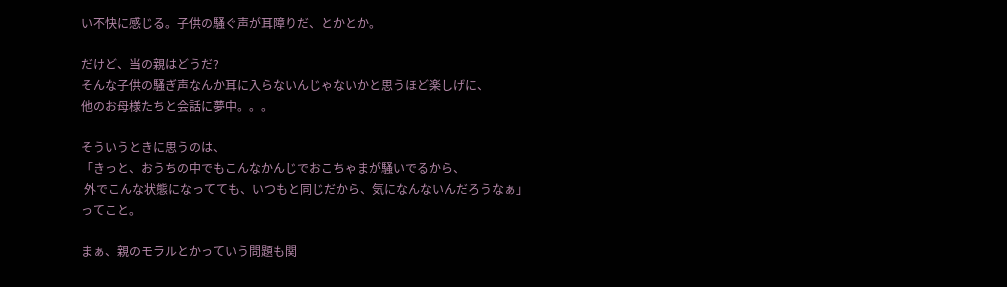い不快に感じる。子供の騒ぐ声が耳障りだ、とかとか。

だけど、当の親はどうだ?
そんな子供の騒ぎ声なんか耳に入らないんじゃないかと思うほど楽しげに、
他のお母様たちと会話に夢中。。。

そういうときに思うのは、
「きっと、おうちの中でもこんなかんじでおこちゃまが騒いでるから、
 外でこんな状態になってても、いつもと同じだから、気になんないんだろうなぁ」
ってこと。

まぁ、親のモラルとかっていう問題も関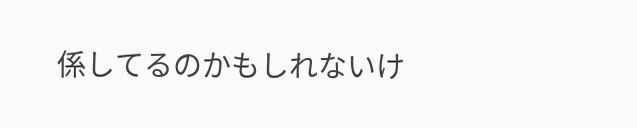係してるのかもしれないけ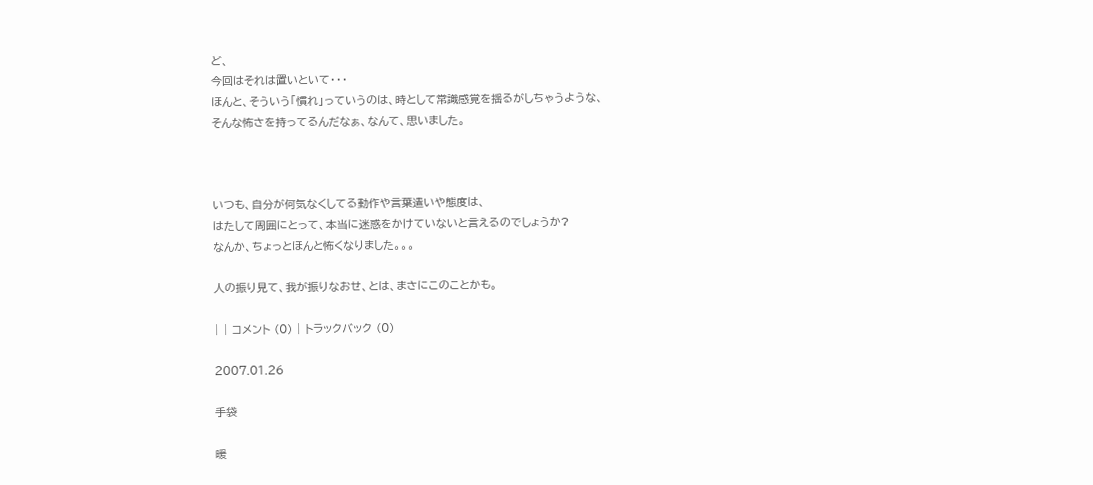ど、
今回はそれは置いといて・・・
ほんと、そういう「慣れ」っていうのは、時として常識感覚を揺るがしちゃうような、
そんな怖さを持ってるんだなぁ、なんて、思いました。



いつも、自分が何気なくしてる動作や言葉遣いや態度は、
はたして周囲にとって、本当に迷惑をかけていないと言えるのでしょうか?
なんか、ちょっとほんと怖くなりました。。。

人の振り見て、我が振りなおせ、とは、まさにこのことかも。

| | コメント (0) | トラックバック (0)

2007.01.26

手袋

暖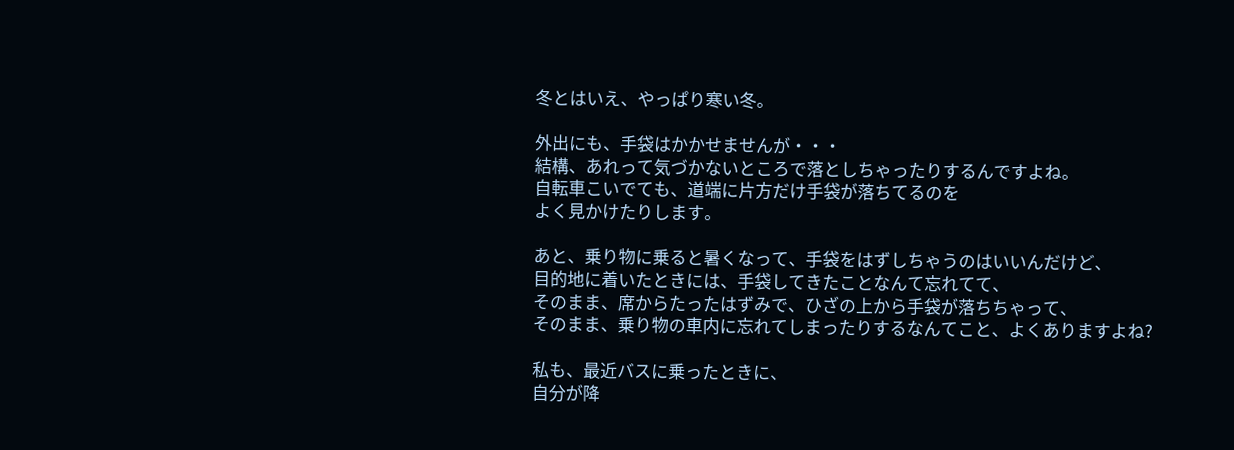冬とはいえ、やっぱり寒い冬。

外出にも、手袋はかかせませんが・・・
結構、あれって気づかないところで落としちゃったりするんですよね。
自転車こいでても、道端に片方だけ手袋が落ちてるのを
よく見かけたりします。

あと、乗り物に乗ると暑くなって、手袋をはずしちゃうのはいいんだけど、
目的地に着いたときには、手袋してきたことなんて忘れてて、
そのまま、席からたったはずみで、ひざの上から手袋が落ちちゃって、
そのまま、乗り物の車内に忘れてしまったりするなんてこと、よくありますよね?

私も、最近バスに乗ったときに、
自分が降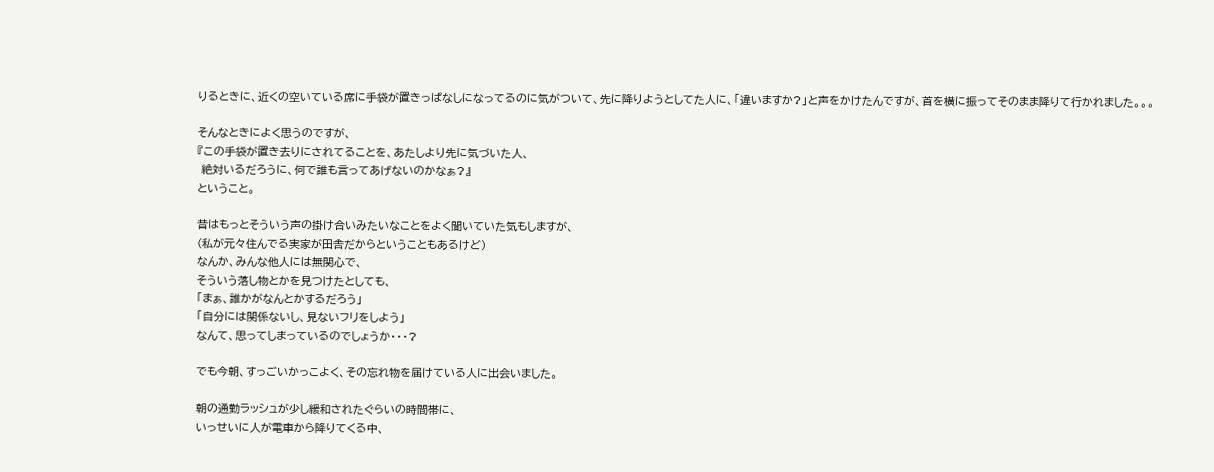りるときに、近くの空いている席に手袋が置きっぱなしになってるのに気がついて、先に降りようとしてた人に、「違いますか?」と声をかけたんですが、首を横に振ってそのまま降りて行かれました。。。

そんなときによく思うのですが、
『この手袋が置き去りにされてることを、あたしより先に気づいた人、
 絶対いるだろうに、何で誰も言ってあげないのかなぁ?』
ということ。

昔はもっとそういう声の掛け合いみたいなことをよく聞いていた気もしますが、
(私が元々住んでる実家が田舎だからということもあるけど)
なんか、みんな他人には無関心で、
そういう落し物とかを見つけたとしても、
「まぁ、誰かがなんとかするだろう」
「自分には関係ないし、見ないフリをしよう」
なんて、思ってしまっているのでしょうか・・・?

でも今朝、すっごいかっこよく、その忘れ物を届けている人に出会いました。

朝の通勤ラッシュが少し緩和されたぐらいの時間帯に、
いっせいに人が電車から降りてくる中、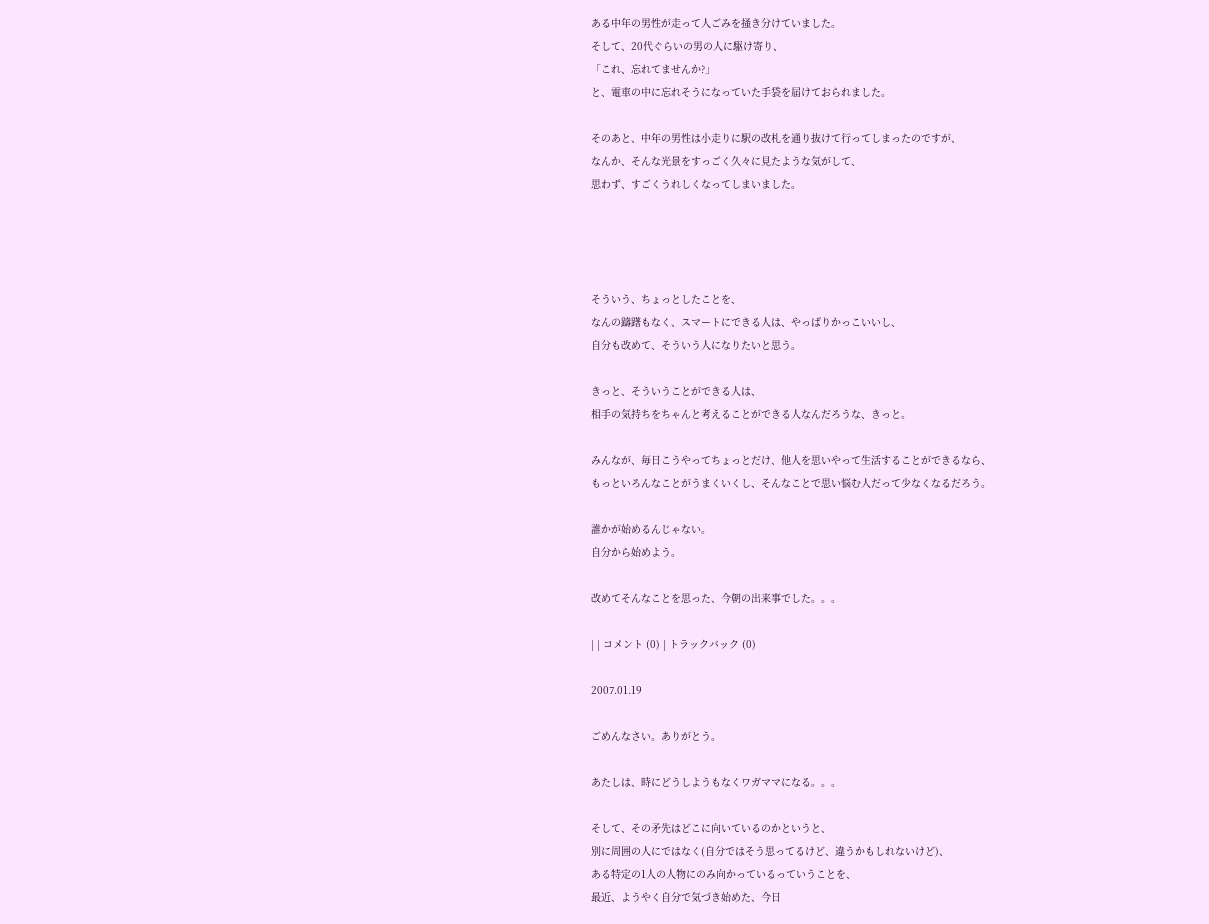ある中年の男性が走って人ごみを掻き分けていました。
そして、20代ぐらいの男の人に駆け寄り、
「これ、忘れてませんか?」
と、電車の中に忘れそうになっていた手袋を届けておられました。

そのあと、中年の男性は小走りに駅の改札を通り抜けて行ってしまったのですが、
なんか、そんな光景をすっごく久々に見たような気がして、
思わず、すごくうれしくなってしまいました。




そういう、ちょっとしたことを、
なんの躊躇もなく、スマートにできる人は、やっぱりかっこいいし、
自分も改めて、そういう人になりたいと思う。

きっと、そういうことができる人は、
相手の気持ちをちゃんと考えることができる人なんだろうな、きっと。

みんなが、毎日こうやってちょっとだけ、他人を思いやって生活することができるなら、
もっといろんなことがうまくいくし、そんなことで思い悩む人だって少なくなるだろう。

誰かが始めるんじゃない。
自分から始めよう。

改めてそんなことを思った、今朝の出来事でした。。。

| | コメント (0) | トラックバック (0)

2007.01.19

ごめんなさい。ありがとう。

あたしは、時にどうしようもなくワガママになる。。。

そして、その矛先はどこに向いているのかというと、
別に周囲の人にではなく(自分ではそう思ってるけど、違うかもしれないけど)、
ある特定の1人の人物にのみ向かっているっていうことを、
最近、ようやく自分で気づき始めた、今日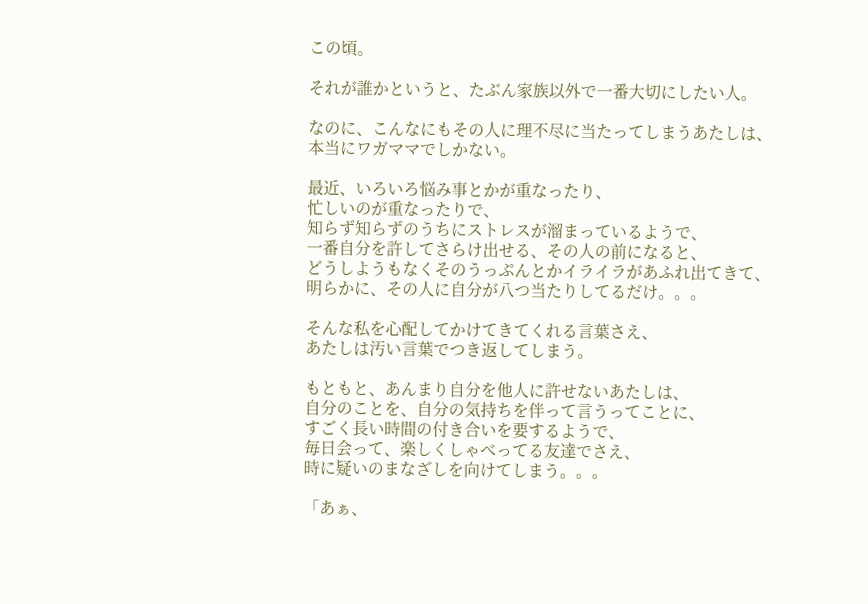この頃。

それが誰かというと、たぶん家族以外で一番大切にしたい人。

なのに、こんなにもその人に理不尽に当たってしまうあたしは、
本当にワガママでしかない。

最近、いろいろ悩み事とかが重なったり、
忙しいのが重なったりで、
知らず知らずのうちにストレスが溜まっているようで、
一番自分を許してさらけ出せる、その人の前になると、
どうしようもなくそのうっぷんとかイライラがあふれ出てきて、
明らかに、その人に自分が八つ当たりしてるだけ。。。

そんな私を心配してかけてきてくれる言葉さえ、
あたしは汚い言葉でつき返してしまう。

もともと、あんまり自分を他人に許せないあたしは、
自分のことを、自分の気持ちを伴って言うってことに、
すごく長い時間の付き合いを要するようで、
毎日会って、楽しくしゃべってる友達でさえ、
時に疑いのまなざしを向けてしまう。。。

「あぁ、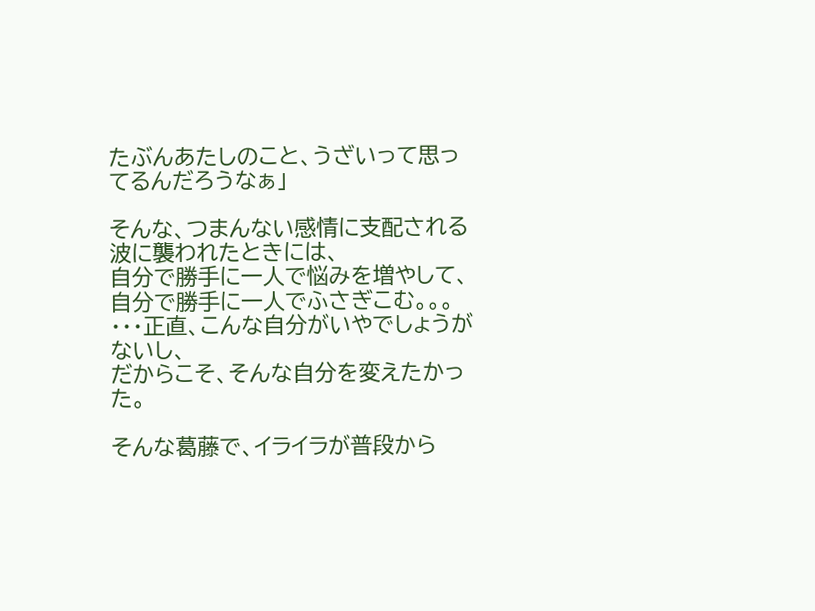たぶんあたしのこと、うざいって思ってるんだろうなぁ」

そんな、つまんない感情に支配される波に襲われたときには、
自分で勝手に一人で悩みを増やして、
自分で勝手に一人でふさぎこむ。。。
・・・正直、こんな自分がいやでしょうがないし、
だからこそ、そんな自分を変えたかった。

そんな葛藤で、イライラが普段から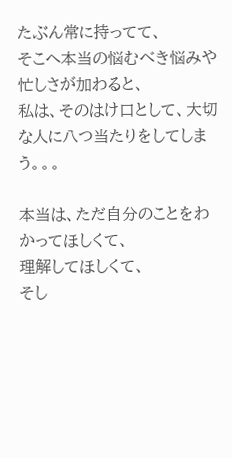たぶん常に持ってて、
そこへ本当の悩むべき悩みや忙しさが加わると、
私は、そのはけ口として、大切な人に八つ当たりをしてしまう。。。

本当は、ただ自分のことをわかってほしくて、
理解してほしくて、
そし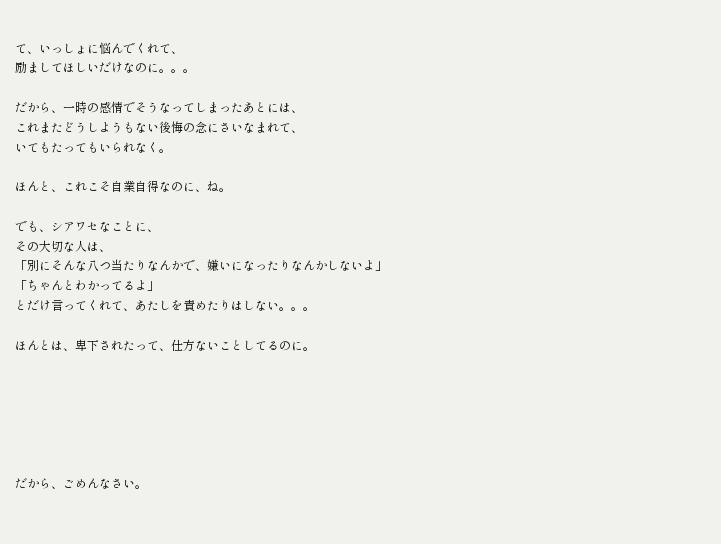て、いっしょに悩んでくれて、
励ましてほしいだけなのに。。。

だから、一時の感情でそうなってしまったあとには、
これまたどうしようもない後悔の念にさいなまれて、
いてもたってもいられなく。

ほんと、これこそ自業自得なのに、ね。

でも、シアワセなことに、
その大切な人は、
「別にそんな八つ当たりなんかで、嫌いになったりなんかしないよ」
「ちゃんとわかってるよ」
とだけ言ってくれて、あたしを責めたりはしない。。。

ほんとは、卑下されたって、仕方ないことしてるのに。






だから、ごめんなさい。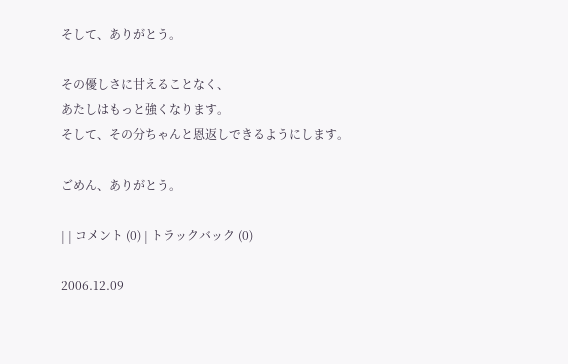そして、ありがとう。

その優しさに甘えることなく、
あたしはもっと強くなります。
そして、その分ちゃんと恩返しできるようにします。

ごめん、ありがとう。

| | コメント (0) | トラックバック (0)

2006.12.09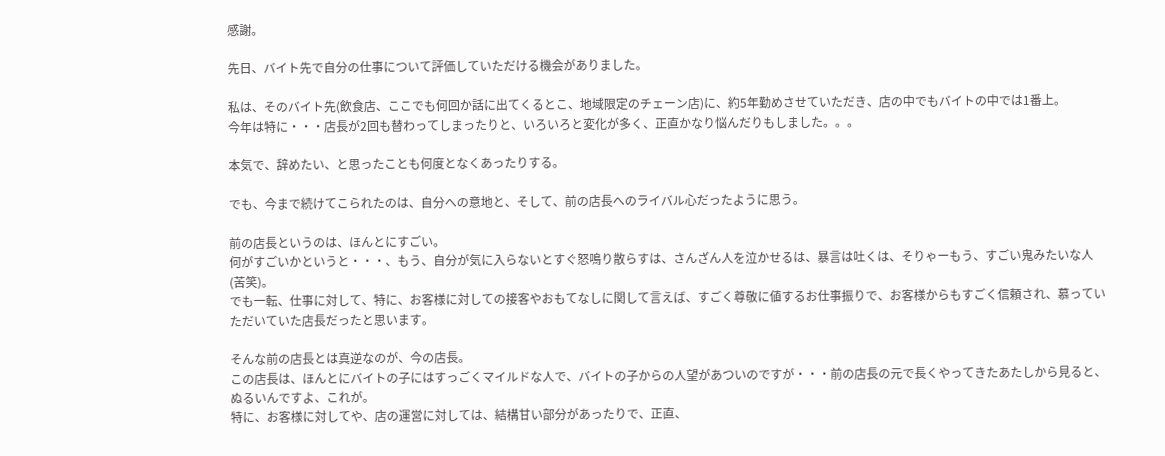感謝。

先日、バイト先で自分の仕事について評価していただける機会がありました。

私は、そのバイト先(飲食店、ここでも何回か話に出てくるとこ、地域限定のチェーン店)に、約5年勤めさせていただき、店の中でもバイトの中では1番上。
今年は特に・・・店長が2回も替わってしまったりと、いろいろと変化が多く、正直かなり悩んだりもしました。。。

本気で、辞めたい、と思ったことも何度となくあったりする。

でも、今まで続けてこられたのは、自分への意地と、そして、前の店長へのライバル心だったように思う。

前の店長というのは、ほんとにすごい。
何がすごいかというと・・・、もう、自分が気に入らないとすぐ怒鳴り散らすは、さんざん人を泣かせるは、暴言は吐くは、そりゃーもう、すごい鬼みたいな人(苦笑)。
でも一転、仕事に対して、特に、お客様に対しての接客やおもてなしに関して言えば、すごく尊敬に値するお仕事振りで、お客様からもすごく信頼され、慕っていただいていた店長だったと思います。

そんな前の店長とは真逆なのが、今の店長。
この店長は、ほんとにバイトの子にはすっごくマイルドな人で、バイトの子からの人望があついのですが・・・前の店長の元で長くやってきたあたしから見ると、ぬるいんですよ、これが。
特に、お客様に対してや、店の運営に対しては、結構甘い部分があったりで、正直、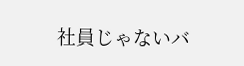社員じゃないバ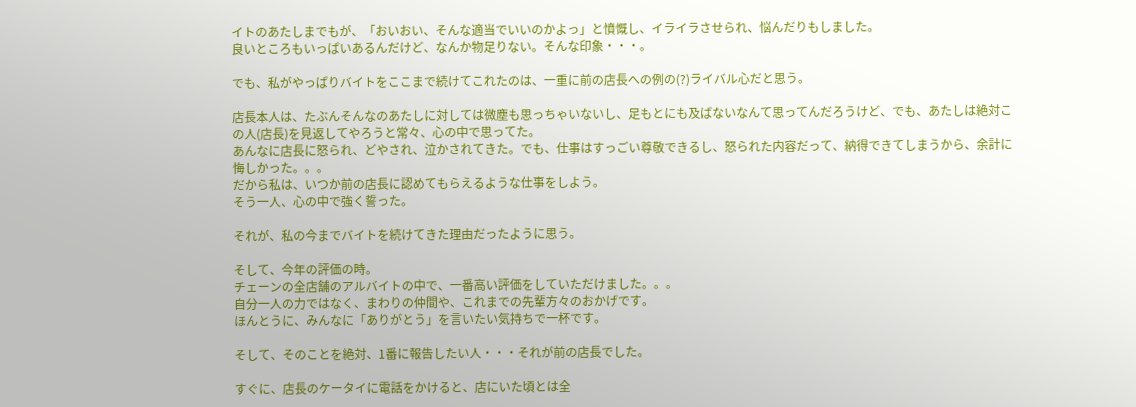イトのあたしまでもが、「おいおい、そんな適当でいいのかよっ」と憤慨し、イライラさせられ、悩んだりもしました。
良いところもいっぱいあるんだけど、なんか物足りない。そんな印象・・・。

でも、私がやっぱりバイトをここまで続けてこれたのは、一重に前の店長への例の(?)ライバル心だと思う。

店長本人は、たぶんそんなのあたしに対しては微塵も思っちゃいないし、足もとにも及ばないなんて思ってんだろうけど、でも、あたしは絶対この人(店長)を見返してやろうと常々、心の中で思ってた。
あんなに店長に怒られ、どやされ、泣かされてきた。でも、仕事はすっごい尊敬できるし、怒られた内容だって、納得できてしまうから、余計に悔しかった。。。
だから私は、いつか前の店長に認めてもらえるような仕事をしよう。
そう一人、心の中で強く誓った。

それが、私の今までバイトを続けてきた理由だったように思う。

そして、今年の評価の時。
チェーンの全店舗のアルバイトの中で、一番高い評価をしていただけました。。。
自分一人の力ではなく、まわりの仲間や、これまでの先輩方々のおかげです。
ほんとうに、みんなに「ありがとう」を言いたい気持ちで一杯です。

そして、そのことを絶対、1番に報告したい人・・・それが前の店長でした。

すぐに、店長のケータイに電話をかけると、店にいた頃とは全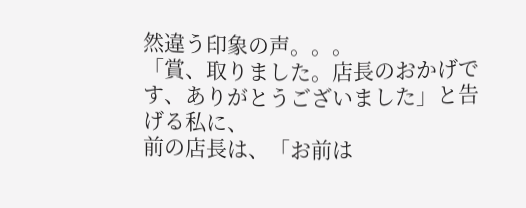然違う印象の声。。。
「賞、取りました。店長のおかげです、ありがとうございました」と告げる私に、
前の店長は、「お前は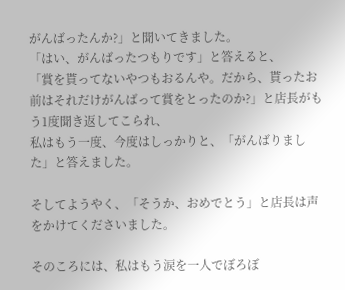がんばったんか?」と聞いてきました。
「はい、がんばったつもりです」と答えると、
「賞を貰ってないやつもおるんや。だから、貰ったお前はそれだけがんばって賞をとったのか?」と店長がもう1度聞き返してこられ、
私はもう一度、今度はしっかりと、「がんばりました」と答えました。

そしてようやく、「そうか、おめでとう」と店長は声をかけてくださいました。

そのころには、私はもう涙を一人でぼろぼ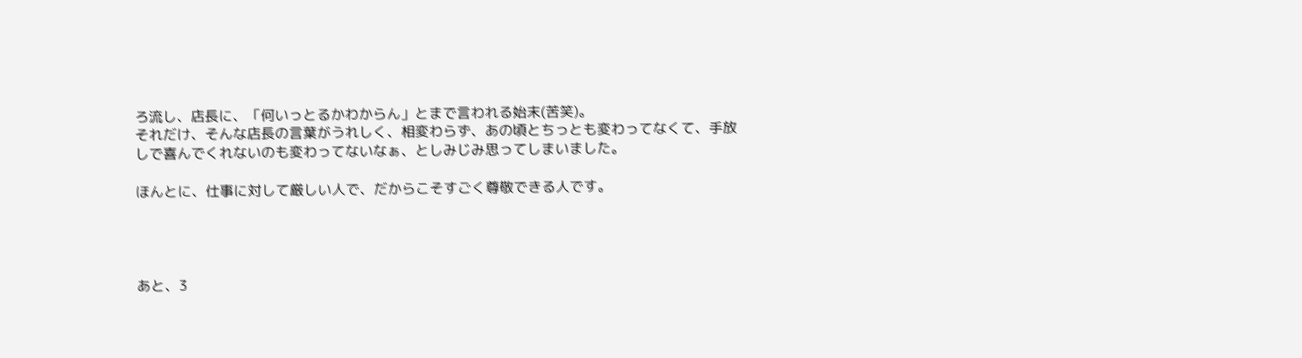ろ流し、店長に、「何いっとるかわからん」とまで言われる始末(苦笑)。
それだけ、そんな店長の言葉がうれしく、相変わらず、あの頃とちっとも変わってなくて、手放しで喜んでくれないのも変わってないなぁ、としみじみ思ってしまいました。

ほんとに、仕事に対して厳しい人で、だからこそすごく尊敬できる人です。




あと、3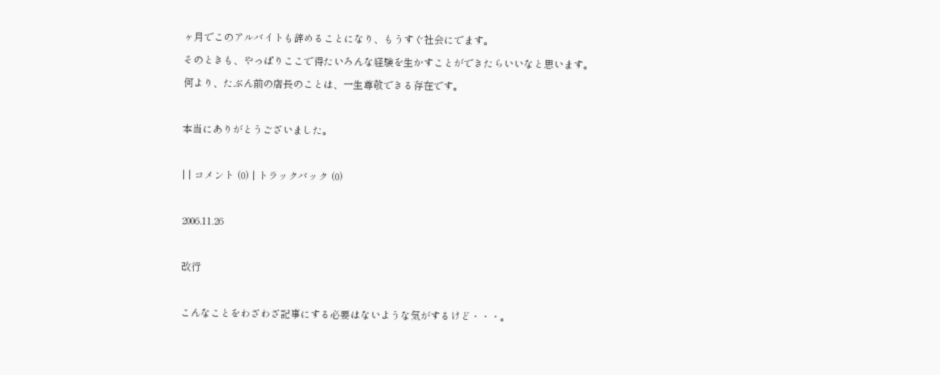ヶ月でこのアルバイトも辞めることになり、もうすぐ社会にでます。
そのときも、やっぱりここで得たいろんな経験を生かすことができたらいいなと思います。
何より、たぶん前の店長のことは、一生尊敬できる存在です。

本当にありがとうございました。

| | コメント (0) | トラックバック (0)

2006.11.26

改行

こんなことをわざわざ記事にする必要はないような気がするけど・・・。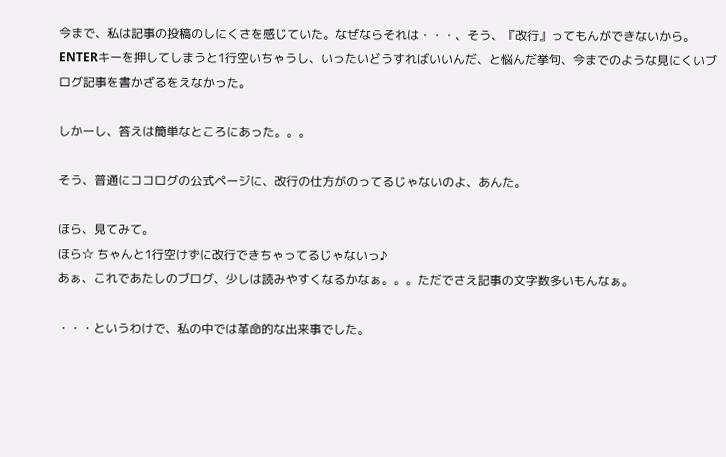今まで、私は記事の投稿のしにくさを感じていた。なぜならそれは・・・、そう、『改行』ってもんができないから。ENTERキーを押してしまうと1行空いちゃうし、いったいどうすればいいんだ、と悩んだ挙句、今までのような見にくいブログ記事を書かざるをえなかった。

しかーし、答えは簡単なところにあった。。。

そう、普通にココログの公式ページに、改行の仕方がのってるじゃないのよ、あんた。

ほら、見てみて。
ほら☆ ちゃんと1行空けずに改行できちゃってるじゃないっ♪
あぁ、これであたしのブログ、少しは読みやすくなるかなぁ。。。ただでさえ記事の文字数多いもんなぁ。

・・・というわけで、私の中では革命的な出来事でした。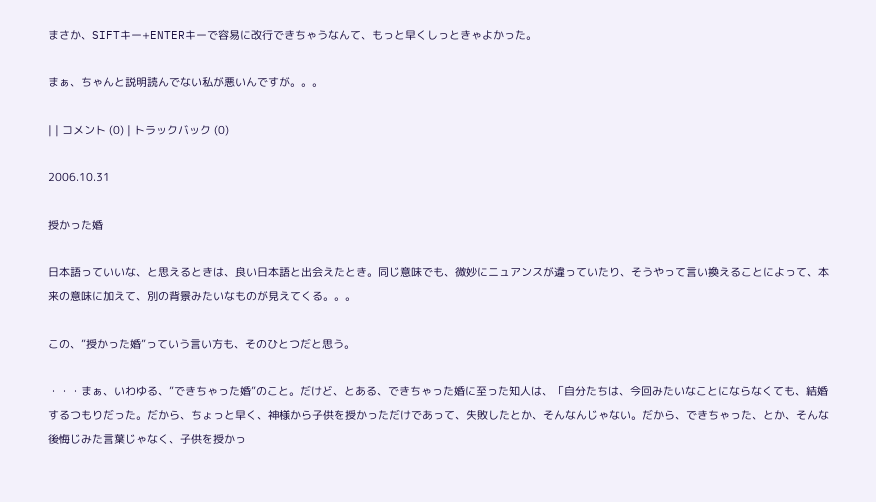まさか、SIFTキー+ENTERキーで容易に改行できちゃうなんて、もっと早くしっときゃよかった。

まぁ、ちゃんと説明読んでない私が悪いんですが。。。

| | コメント (0) | トラックバック (0)

2006.10.31

授かった婚

日本語っていいな、と思えるときは、良い日本語と出会えたとき。同じ意味でも、微妙にニュアンスが違っていたり、そうやって言い換えることによって、本来の意味に加えて、別の背景みたいなものが見えてくる。。。

この、”授かった婚”っていう言い方も、そのひとつだと思う。

・・・まぁ、いわゆる、”できちゃった婚”のこと。だけど、とある、できちゃった婚に至った知人は、「自分たちは、今回みたいなことにならなくても、結婚するつもりだった。だから、ちょっと早く、神様から子供を授かっただけであって、失敗したとか、そんなんじゃない。だから、できちゃった、とか、そんな後悔じみた言葉じゃなく、子供を授かっ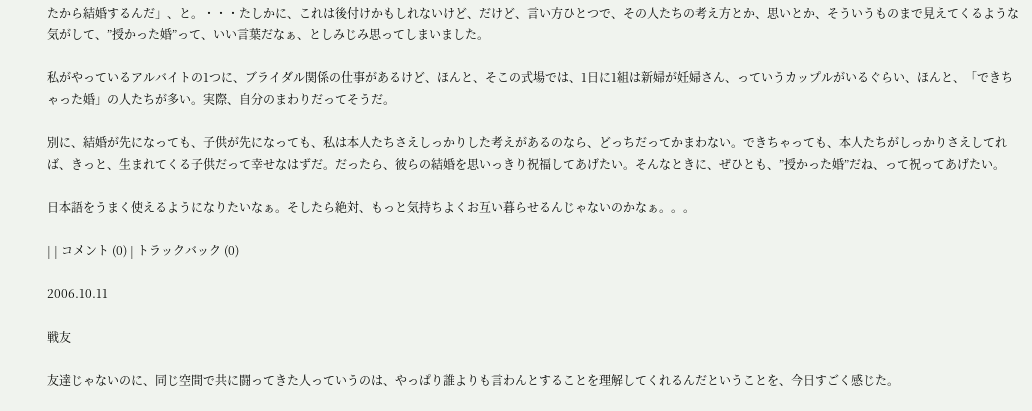たから結婚するんだ」、と。・・・たしかに、これは後付けかもしれないけど、だけど、言い方ひとつで、その人たちの考え方とか、思いとか、そういうものまで見えてくるような気がして、”授かった婚”って、いい言葉だなぁ、としみじみ思ってしまいました。

私がやっているアルバイトの1つに、ブライダル関係の仕事があるけど、ほんと、そこの式場では、1日に1組は新婦が妊婦さん、っていうカップルがいるぐらい、ほんと、「できちゃった婚」の人たちが多い。実際、自分のまわりだってそうだ。

別に、結婚が先になっても、子供が先になっても、私は本人たちさえしっかりした考えがあるのなら、どっちだってかまわない。できちゃっても、本人たちがしっかりさえしてれば、きっと、生まれてくる子供だって幸せなはずだ。だったら、彼らの結婚を思いっきり祝福してあげたい。そんなときに、ぜひとも、”授かった婚”だね、って祝ってあげたい。

日本語をうまく使えるようになりたいなぁ。そしたら絶対、もっと気持ちよくお互い暮らせるんじゃないのかなぁ。。。

| | コメント (0) | トラックバック (0)

2006.10.11

戦友

友達じゃないのに、同じ空間で共に闘ってきた人っていうのは、やっぱり誰よりも言わんとすることを理解してくれるんだということを、今日すごく感じた。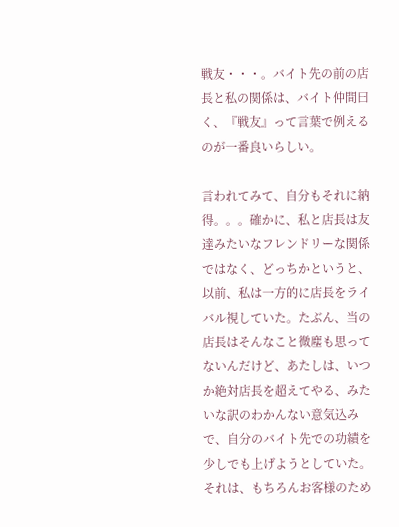戦友・・・。バイト先の前の店長と私の関係は、バイト仲間曰く、『戦友』って言葉で例えるのが一番良いらしい。

言われてみて、自分もそれに納得。。。確かに、私と店長は友達みたいなフレンドリーな関係ではなく、どっちかというと、以前、私は一方的に店長をライバル視していた。たぶん、当の店長はそんなこと微塵も思ってないんだけど、あたしは、いつか絶対店長を超えてやる、みたいな訳のわかんない意気込みで、自分のバイト先での功績を少しでも上げようとしていた。それは、もちろんお客様のため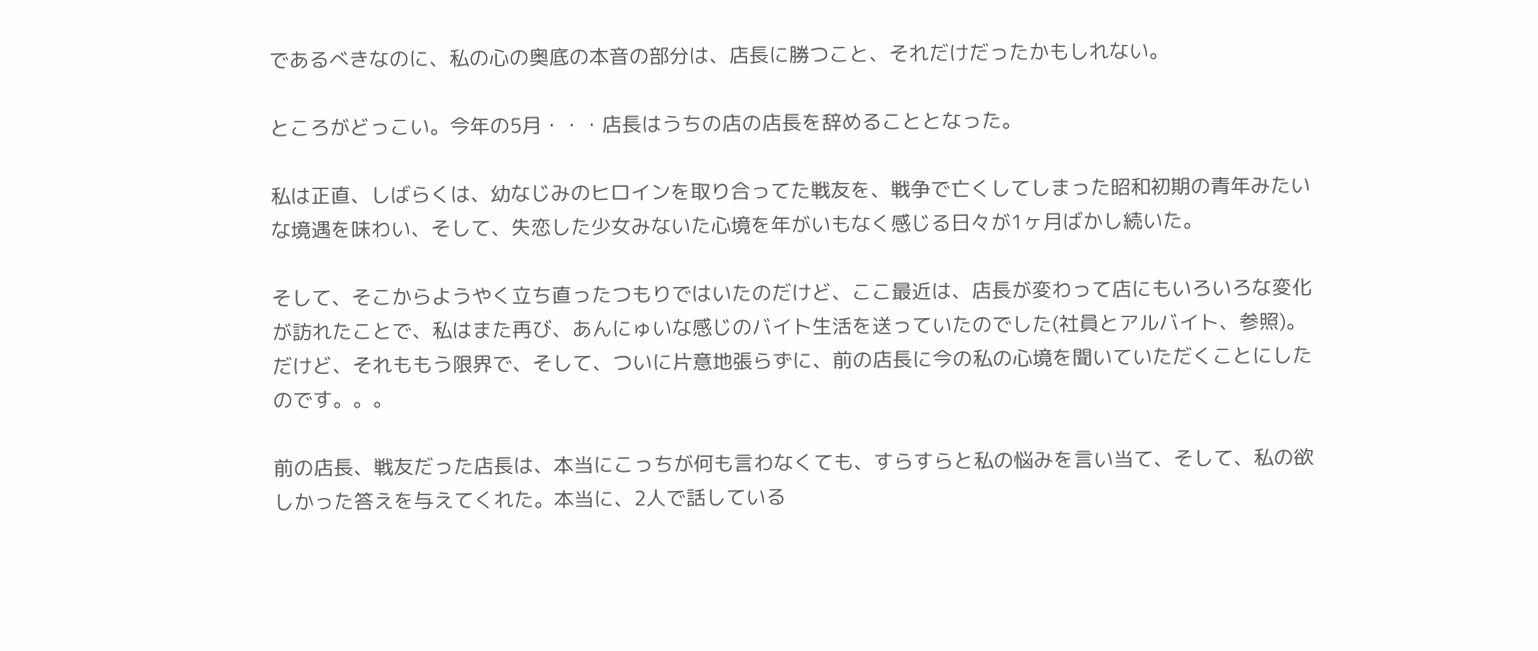であるべきなのに、私の心の奥底の本音の部分は、店長に勝つこと、それだけだったかもしれない。

ところがどっこい。今年の5月・・・店長はうちの店の店長を辞めることとなった。

私は正直、しばらくは、幼なじみのヒロインを取り合ってた戦友を、戦争で亡くしてしまった昭和初期の青年みたいな境遇を味わい、そして、失恋した少女みないた心境を年がいもなく感じる日々が1ヶ月ばかし続いた。

そして、そこからようやく立ち直ったつもりではいたのだけど、ここ最近は、店長が変わって店にもいろいろな変化が訪れたことで、私はまた再び、あんにゅいな感じのバイト生活を送っていたのでした(社員とアルバイト、参照)。だけど、それももう限界で、そして、ついに片意地張らずに、前の店長に今の私の心境を聞いていただくことにしたのです。。。

前の店長、戦友だった店長は、本当にこっちが何も言わなくても、すらすらと私の悩みを言い当て、そして、私の欲しかった答えを与えてくれた。本当に、2人で話している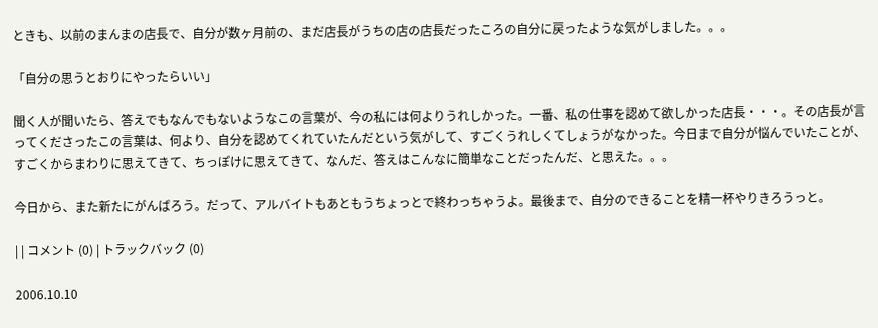ときも、以前のまんまの店長で、自分が数ヶ月前の、まだ店長がうちの店の店長だったころの自分に戻ったような気がしました。。。

「自分の思うとおりにやったらいい」

聞く人が聞いたら、答えでもなんでもないようなこの言葉が、今の私には何よりうれしかった。一番、私の仕事を認めて欲しかった店長・・・。その店長が言ってくださったこの言葉は、何より、自分を認めてくれていたんだという気がして、すごくうれしくてしょうがなかった。今日まで自分が悩んでいたことが、すごくからまわりに思えてきて、ちっぽけに思えてきて、なんだ、答えはこんなに簡単なことだったんだ、と思えた。。。

今日から、また新たにがんばろう。だって、アルバイトもあともうちょっとで終わっちゃうよ。最後まで、自分のできることを精一杯やりきろうっと。

| | コメント (0) | トラックバック (0)

2006.10.10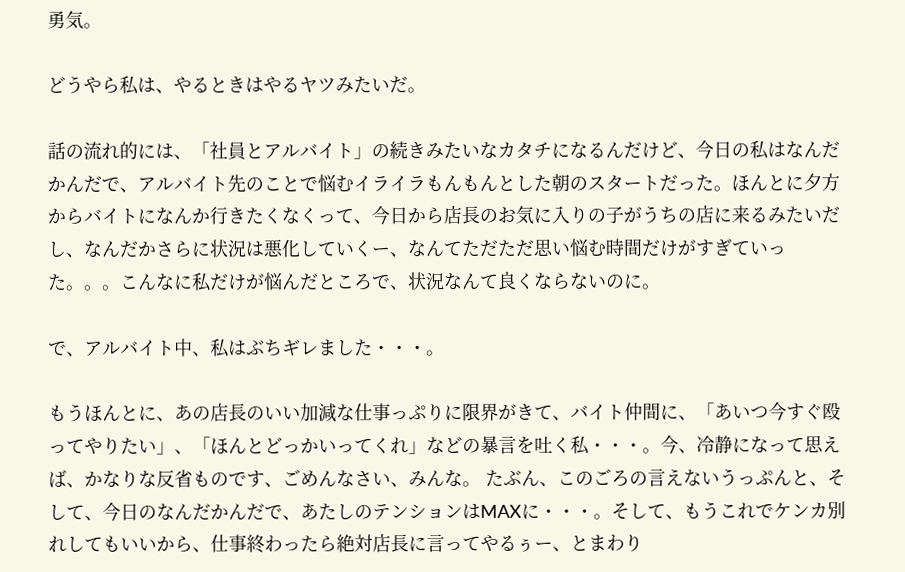勇気。

どうやら私は、やるときはやるヤツみたいだ。

話の流れ的には、「社員とアルバイト」の続きみたいなカタチになるんだけど、今日の私はなんだかんだで、アルバイト先のことで悩むイライラもんもんとした朝のスタートだった。ほんとに夕方からバイトになんか行きたくなくって、今日から店長のお気に入りの子がうちの店に来るみたいだし、なんだかさらに状況は悪化していくー、なんてただただ思い悩む時間だけがすぎていった。。。こんなに私だけが悩んだところで、状況なんて良くならないのに。

で、アルバイト中、私はぶちギレました・・・。

もうほんとに、あの店長のいい加減な仕事っぷりに限界がきて、バイト仲間に、「あいつ今すぐ殴ってやりたい」、「ほんとどっかいってくれ」などの暴言を吐く私・・・。今、冷静になって思えば、かなりな反省ものです、ごめんなさい、みんな。 たぶん、このごろの言えないうっぷんと、そして、今日のなんだかんだで、あたしのテンションはMAXに・・・。そして、もうこれでケンカ別れしてもいいから、仕事終わったら絶対店長に言ってやるぅー、とまわり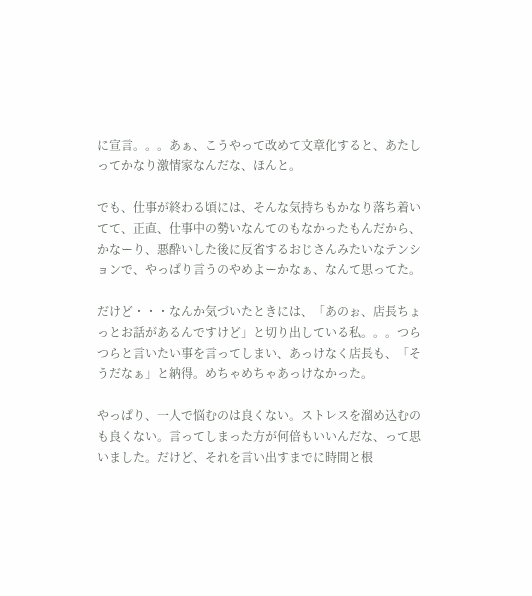に宣言。。。あぁ、こうやって改めて文章化すると、あたしってかなり激情家なんだな、ほんと。

でも、仕事が終わる頃には、そんな気持ちもかなり落ち着いてて、正直、仕事中の勢いなんてのもなかったもんだから、かなーり、悪酔いした後に反省するおじさんみたいなテンションで、やっぱり言うのやめよーかなぁ、なんて思ってた。

だけど・・・なんか気づいたときには、「あのぉ、店長ちょっとお話があるんですけど」と切り出している私。。。つらつらと言いたい事を言ってしまい、あっけなく店長も、「そうだなぁ」と納得。めちゃめちゃあっけなかった。

やっぱり、一人で悩むのは良くない。ストレスを溜め込むのも良くない。言ってしまった方が何倍もいいんだな、って思いました。だけど、それを言い出すまでに時間と根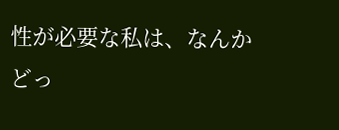性が必要な私は、なんかどっ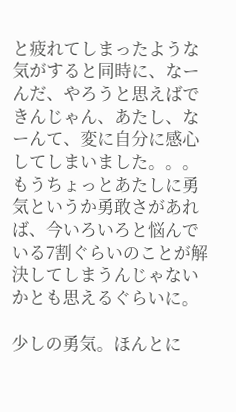と疲れてしまったような気がすると同時に、なーんだ、やろうと思えばできんじゃん、あたし、なーんて、変に自分に感心してしまいました。。。もうちょっとあたしに勇気というか勇敢さがあれば、今いろいろと悩んでいる7割ぐらいのことが解決してしまうんじゃないかとも思えるぐらいに。

少しの勇気。ほんとに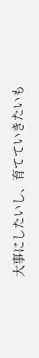大事にしたいし、育てていきたいも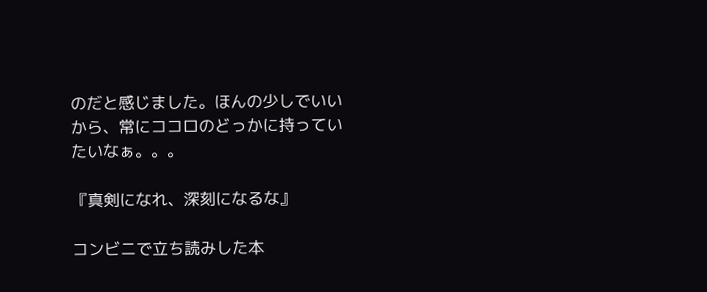のだと感じました。ほんの少しでいいから、常にココロのどっかに持っていたいなぁ。。。

『真剣になれ、深刻になるな』

コンビニで立ち読みした本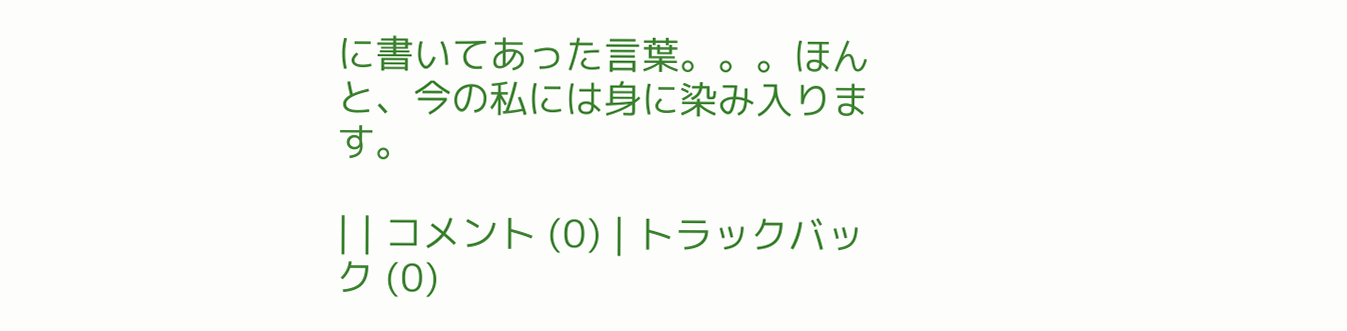に書いてあった言葉。。。ほんと、今の私には身に染み入ります。

| | コメント (0) | トラックバック (0)